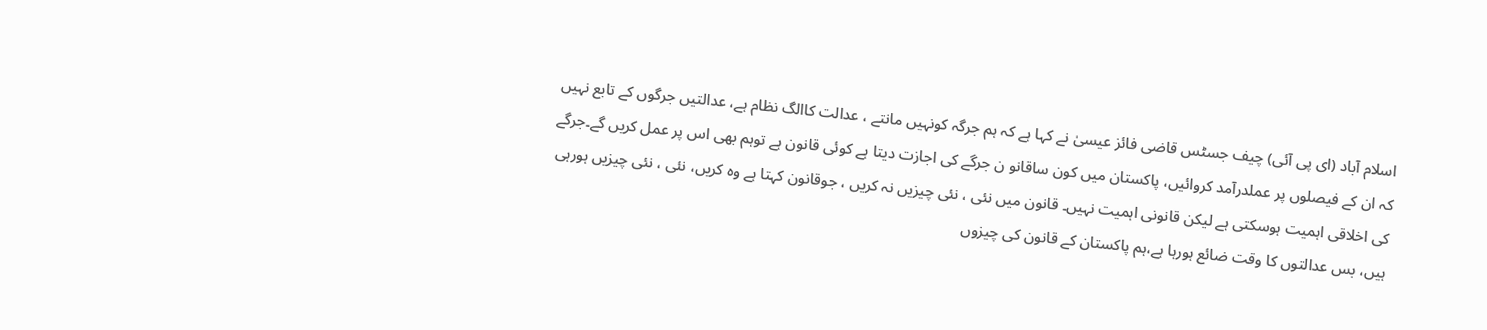اسلام آباد (ای پی آئی) چیف جسٹس قاضی فائز عیسیٰ نے کہا ہے کہ ہم جرگہ کونہیں مانتے ، عدالت کاالگ نظام ہے، عدالتیں جرگوں کے تابع نہیں کہ ان کے فیصلوں پر عملدرآمد کروائیں، پاکستان میں کون ساقانو ن جرگے کی اجازت دیتا ہے کوئی قانون ہے توہم بھی اس پر عمل کریں گے۔جرگے کی اخلاقی اہمیت ہوسکتی ہے لیکن قانونی اہمیت نہیں۔ قانون میں نئی ، نئی چیزیں نہ کریں ، جوقانون کہتا ہے وہ کریں، نئی ، نئی چیزیں ہورہی ہیں، بس عدالتوں کا وقت ضائع ہورہا ہے،ہم پاکستان کے قانون کی چیزوں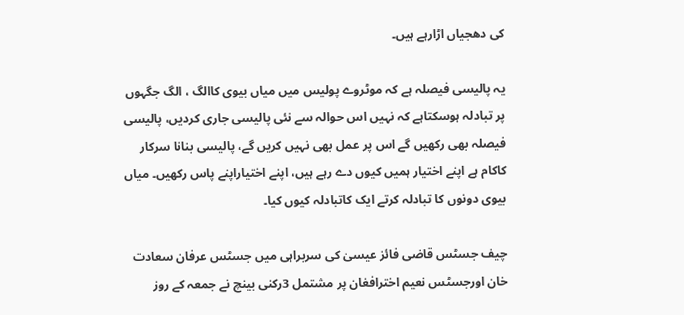کی دھجیاں اڑارہے ہیں۔

یہ پالیسی فیصلہ ہے کہ موٹروے پولیس میں میاں بیوی کاالگ ، الگ جگہوں پر تبادلہ ہوسکتاہے کہ نہیں اس حوالہ سے نئی پالیسی جاری کردیں، پالیسی فیصلہ بھی رکھیں گے اس پر عمل بھی نہیں کریں گے، پالیسی بنانا سرکار کاکام ہے اپنے اختیار ہمیں کیوں دے رہے ہیں، اپنے اختیاراپنے پاس رکھیں۔ میاں بیوی دونوں کا تبادلہ کرتے ایک کاتبادلہ کیوں کیا۔

چیف جسٹس قاضی فائز عیسیٰ کی سربراہی میں جسٹس عرفان سعادت خان اورجسٹس نعیم اخترافغان پر مشتمل 3رکنی بینچ نے جمعہ کے روز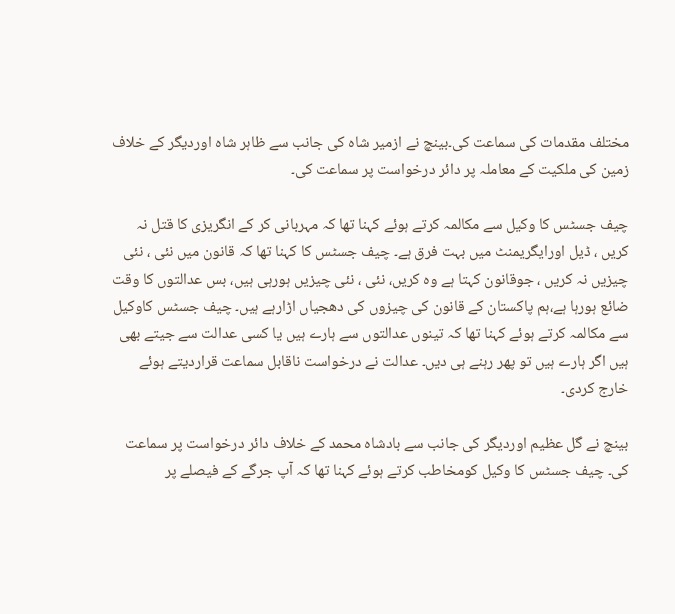مختلف مقدمات کی سماعت کی۔بینچ نے ازمیر شاہ کی جانب سے ظاہر شاہ اوردیگر کے خلاف زمین کی ملکیت کے معاملہ پر دائر درخواست پر سماعت کی۔

چیف جسٹس کا وکیل سے مکالمہ کرتے ہوئے کہنا تھا کہ مہربانی کر کے انگریزی کا قتل نہ کریں ، ڈیل اورایگریمنٹ میں بہت فرق ہے۔ چیف جسٹس کا کہنا تھا کہ قانون میں نئی ، نئی چیزیں نہ کریں ، جوقانون کہتا ہے وہ کریں، نئی ، نئی چیزیں ہورہی ہیں، بس عدالتوں کا وقت ضائع ہورہا ہے،ہم پاکستان کے قانون کی چیزوں کی دھجیاں اڑارہے ہیں۔ چیف جسٹس کاوکیل سے مکالمہ کرتے ہوئے کہنا تھا کہ تینوں عدالتوں سے ہارے ہیں یا کسی عدالت سے جیتے بھی ہیں اگر ہارے ہیں تو پھر رہنے ہی دیں۔ عدالت نے درخواست ناقابل سماعت قراردیتے ہوئے خارج کردی۔

بینچ نے گل عظیم اوردیگر کی جانب سے بادشاہ محمد کے خلاف دائر درخواست پر سماعت کی۔ چیف جسٹس کا وکیل کومخاطب کرتے ہوئے کہنا تھا کہ آپ جرگے کے فیصلے پر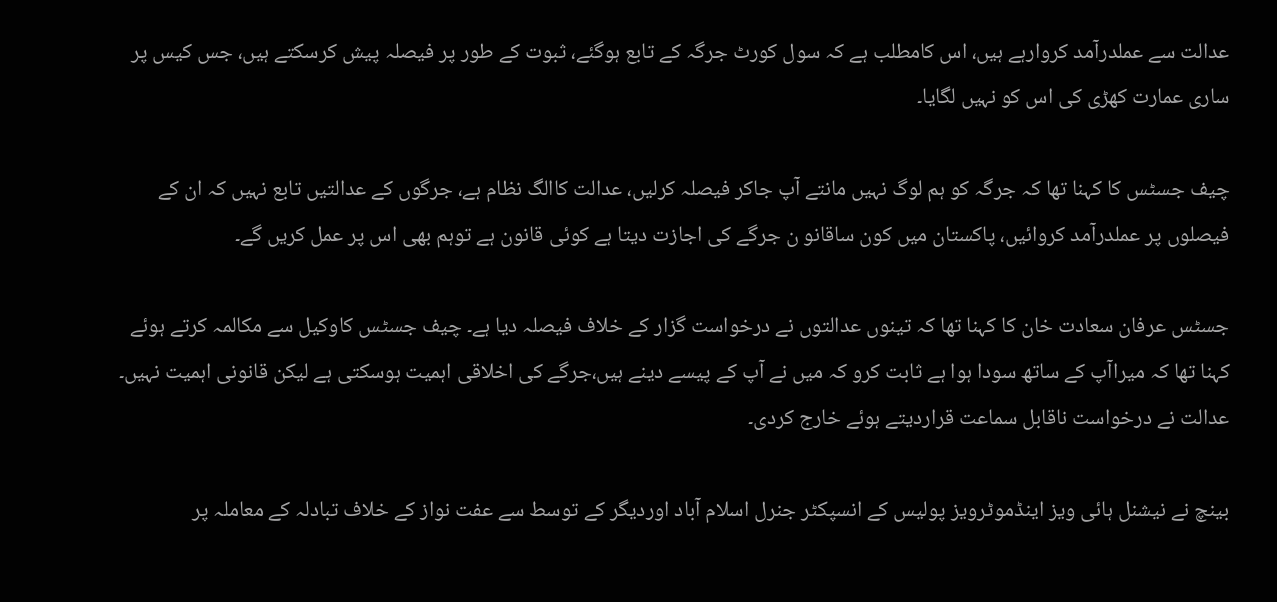عدالت سے عملدرآمد کروارہے ہیں، اس کامطلب ہے کہ سول کورٹ جرگہ کے تابع ہوگئے، ثبوت کے طور پر فیصلہ پیش کرسکتے ہیں، جس کیس پر ساری عمارت کھڑی کی اس کو نہیں لگایا۔

چیف جسٹس کا کہنا تھا کہ جرگہ کو ہم لوگ نہیں مانتے آپ جاکر فیصلہ کرلیں، عدالت کاالگ نظام ہے، جرگوں کے عدالتیں تابع نہیں کہ ان کے فیصلوں پر عملدرآمد کروائیں، پاکستان میں کون ساقانو ن جرگے کی اجازت دیتا ہے کوئی قانون ہے توہم بھی اس پر عمل کریں گے۔

جسٹس عرفان سعادت خان کا کہنا تھا کہ تینوں عدالتوں نے درخواست گزار کے خلاف فیصلہ دیا ہے۔ چیف جسٹس کاوکیل سے مکالمہ کرتے ہوئے کہنا تھا کہ میراآپ کے ساتھ سودا ہوا ہے ثابت کرو کہ میں نے آپ کے پیسے دینے ہیں،جرگے کی اخلاقی اہمیت ہوسکتی ہے لیکن قانونی اہمیت نہیں۔ عدالت نے درخواست ناقابل سماعت قراردیتے ہوئے خارج کردی۔

بینچ نے نیشنل ہائی ویز اینڈموٹرویز پولیس کے انسپکٹر جنرل اسلام آباد اوردیگر کے توسط سے عفت نواز کے خلاف تبادلہ کے معاملہ پر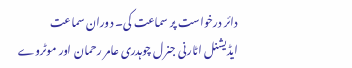دائر درخواست پر سماعت کی۔ دوران سماعت ایڈیشنل اٹارنی جنرل چوہدری عامر رحمان اور موٹروے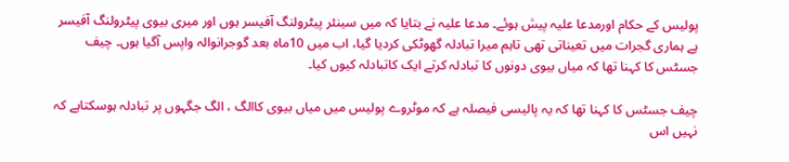پولیس کے حکام اورمدعا علیہ پیش ہوئے۔ مدعا علیہ نے بتایا کہ میں سینئر پیٹرولنگ آفیسر ہوں اور میری بیوی پیٹرولنگ آفیسر ہے ہماری گجرات میں تعیناتی تھی تاہم میرا تبادلہ گھوٹکی کردیا گیا، اب میں 10ماہ بعد گوجرانوالہ واپس آگیا ہوں۔ چیف جسٹس کا کہنا تھا کہ میاں بیوی دونوں کا تبادلہ کرتے ایک کاتبادلہ کیوں کیا۔

چیف جسٹس کا کہنا تھا کہ یہ پالیسی فیصلہ ہے کہ موٹروے پولیس میں میاں بیوی کاالگ ، الگ جگہوں پر تبادلہ ہوسکتاہے کہ نہیں اس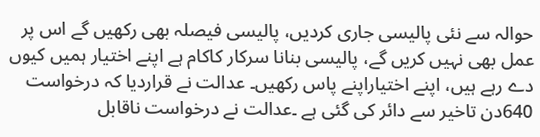حوالہ سے نئی پالیسی جاری کردیں، پالیسی فیصلہ بھی رکھیں گے اس پر عمل بھی نہیں کریں گے، پالیسی بنانا سرکار کاکام ہے اپنے اختیار ہمیں کیوں دے رہے ہیں، اپنے اختیاراپنے پاس رکھیں۔ عدالت نے قراردیا کہ درخواست 640دن تاخیر سے دائر کی گئی ہے ۔عدالت نے درخواست ناقابل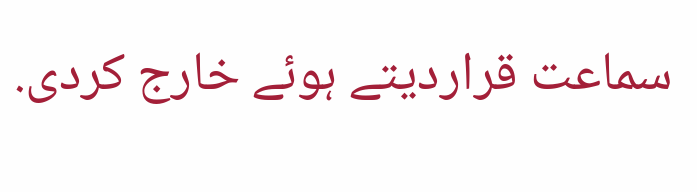سماعت قراردیتے ہوئے خارج کردی.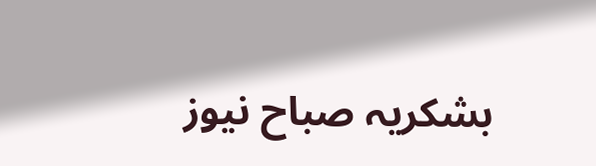بشکریہ صباح نیوز